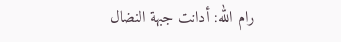رام الله: أدانت جبهة النضال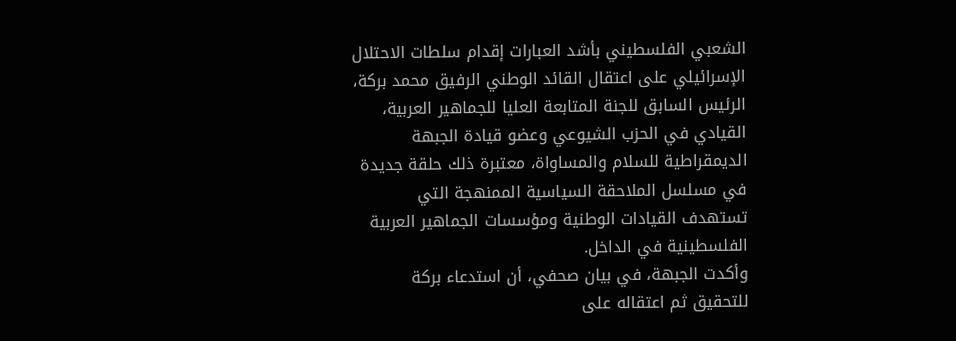الشعبي الفلسطيني بأشد العبارات إقدام سلطات الاحتلال الإسرائيلي على اعتقال القائد الوطني الرفيق محمد بركة، الرئيس السابق للجنة المتابعة العليا للجماهير العربية، القيادي في الحزب الشيوعي وعضو قيادة الجبهة الديمقراطية للسلام والمساواة، معتبرة ذلك حلقة جديدة في مسلسل الملاحقة السياسية الممنهجة التي تستهدف القيادات الوطنية ومؤسسات الجماهير العربية الفلسطينية في الداخل.
وأكدت الجبهة، في بيان صحفي، أن استدعاء بركة للتحقيق ثم اعتقاله على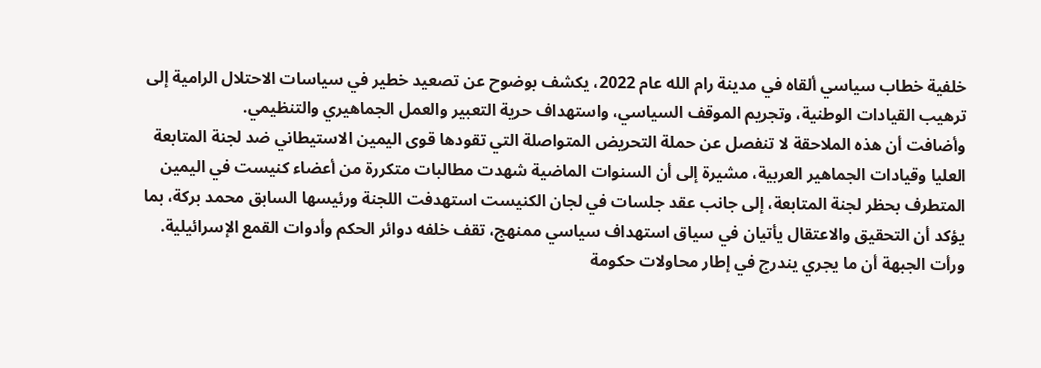خلفية خطاب سياسي ألقاه في مدينة رام الله عام 2022، يكشف بوضوح عن تصعيد خطير في سياسات الاحتلال الرامية إلى ترهيب القيادات الوطنية، وتجريم الموقف السياسي، واستهداف حرية التعبير والعمل الجماهيري والتنظيمي.
وأضافت أن هذه الملاحقة لا تنفصل عن حملة التحريض المتواصلة التي تقودها قوى اليمين الاستيطاني ضد لجنة المتابعة العليا وقيادات الجماهير العربية، مشيرة إلى أن السنوات الماضية شهدت مطالبات متكررة من أعضاء كنيست في اليمين المتطرف بحظر لجنة المتابعة، إلى جانب عقد جلسات في لجان الكنيست استهدفت اللجنة ورئيسها السابق محمد بركة، بما يؤكد أن التحقيق والاعتقال يأتيان في سياق استهداف سياسي ممنهج، تقف خلفه دوائر الحكم وأدوات القمع الإسرائيلية.
ورأت الجبهة أن ما يجري يندرج في إطار محاولات حكومة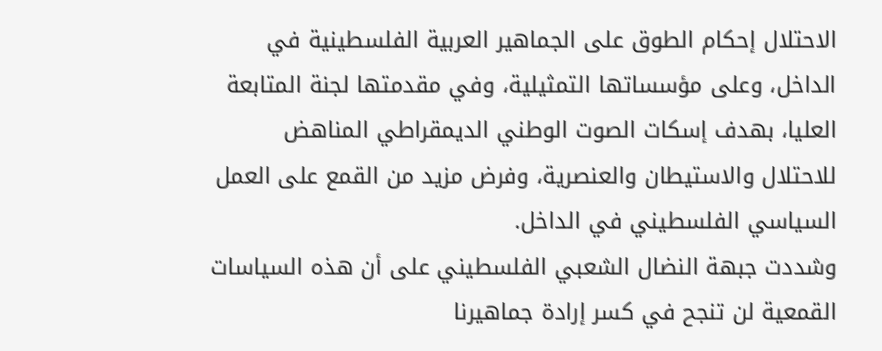الاحتلال إحكام الطوق على الجماهير العربية الفلسطينية في الداخل، وعلى مؤسساتها التمثيلية، وفي مقدمتها لجنة المتابعة العليا، بهدف إسكات الصوت الوطني الديمقراطي المناهض للاحتلال والاستيطان والعنصرية، وفرض مزيد من القمع على العمل السياسي الفلسطيني في الداخل.
وشددت جبهة النضال الشعبي الفلسطيني على أن هذه السياسات القمعية لن تنجح في كسر إرادة جماهيرنا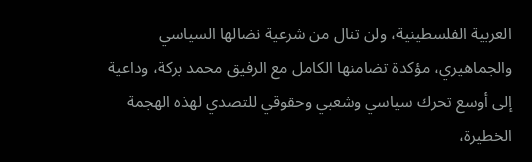العربية الفلسطينية، ولن تنال من شرعية نضالها السياسي والجماهيري، مؤكدة تضامنها الكامل مع الرفيق محمد بركة، وداعية إلى أوسع تحرك سياسي وشعبي وحقوقي للتصدي لهذه الهجمة الخطيرة،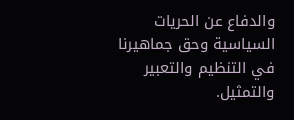والدفاع عن الحريات السياسية وحق جماهيرنا في التنظيم والتعبير والتمثيل.